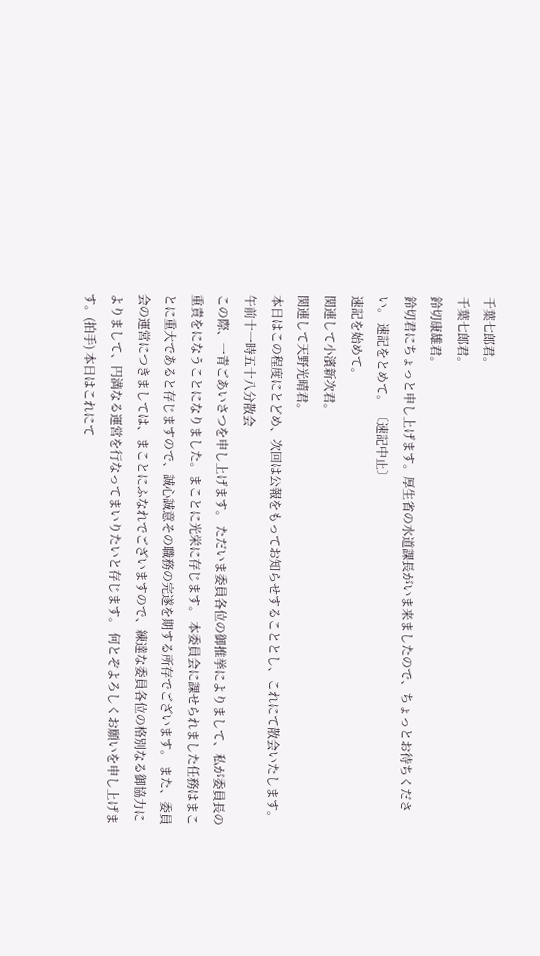千葉七郎君。
千葉七郎君。
鈴切康雄君。
鈴切君にちょっと申し上げます。厚生省の水道課長がいま来ましたので、ちょっとお待ちください。 速記をとめて。 〔速記中止〕
速記を始めて。
関連して小濱新次君。
関連して天野光晴君。
本日はこの程度にとどめ、次回は公報をもってお知らせすることとし、これにて散会いたします。 午前十一時五十八分散会
この際、一青ごあいさつを申し上げます。 ただいま委員各位の御推挙によりまして、私が委員長の重責をになうことになりました。まことに光栄に存じます。 本委員会に課せられました任務はまことに重大であると存じますので、誠心誠意その職務の完遂を期する所存でございます。 また、委員会の運営につきましては、まことにふなれでございますので、練達な委員各位の格別なる御協力によりまして、円満なる運営を行なってまいりたいと存じます。 何とぞよろしくお願いを申し上げます。(拍手) 本日はこれにて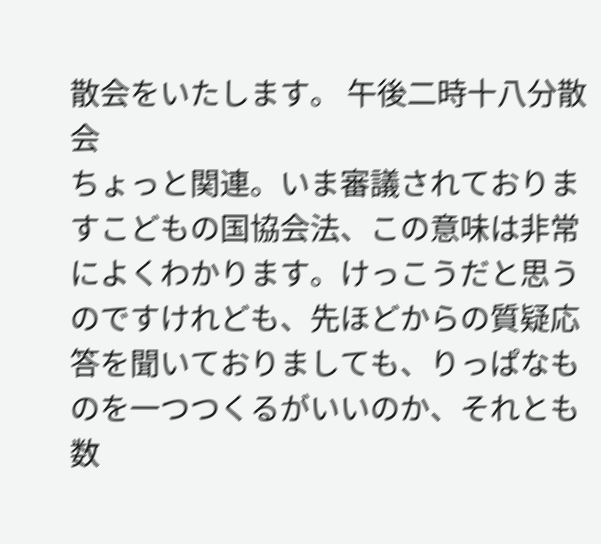散会をいたします。 午後二時十八分散会
ちょっと関連。いま審議されておりますこどもの国協会法、この意味は非常によくわかります。けっこうだと思うのですけれども、先ほどからの質疑応答を聞いておりましても、りっぱなものを一つつくるがいいのか、それとも数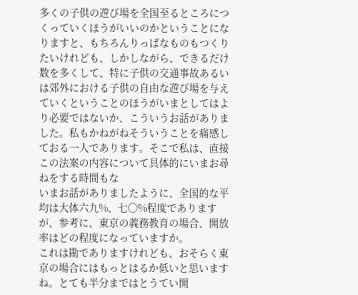多くの子供の遊び場を全国至るところにつくっていくほうがいいのかということになりますと、もちろんりっぱなものもつくりたいけれども、しかしながら、できるだけ数を多くして、特に子供の交通事故あるいは郊外における子供の自由な遊び場を与えていくということのほうがいまとしてはより必要ではないか、こういうお話がありました。私もかねがねそういうことを痛感しておる一人であります。そこで私は、直接この法案の内容について具体的にいまお尋ねをする時間もな
いまお話がありましたように、全国的な平均は大体六九%、七〇%程度でありますが、参考に、東京の義務教育の場合、開放率はどの程度になっていますか。
これは勘でありますけれども、おそらく東京の場合にはもっとはるか低いと思いますね。とても半分まではとうてい開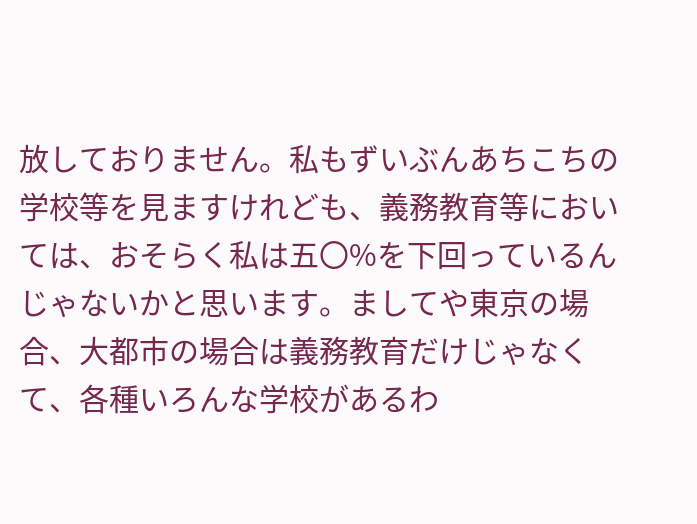放しておりません。私もずいぶんあちこちの学校等を見ますけれども、義務教育等においては、おそらく私は五〇%を下回っているんじゃないかと思います。ましてや東京の場合、大都市の場合は義務教育だけじゃなくて、各種いろんな学校があるわ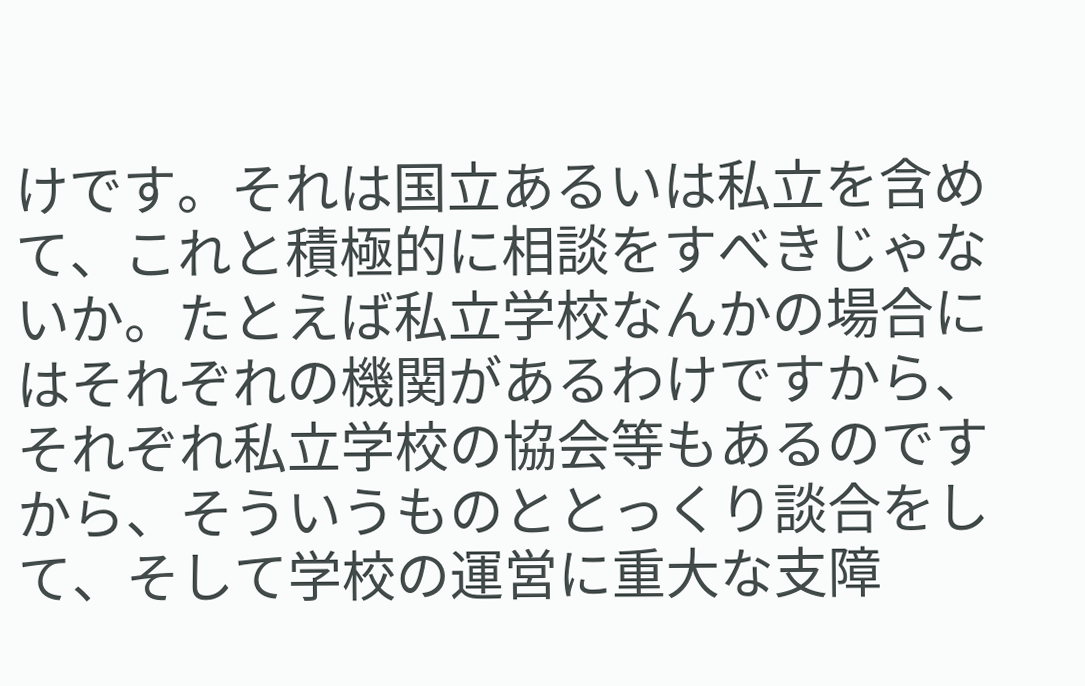けです。それは国立あるいは私立を含めて、これと積極的に相談をすべきじゃないか。たとえば私立学校なんかの場合にはそれぞれの機関があるわけですから、それぞれ私立学校の協会等もあるのですから、そういうものととっくり談合をして、そして学校の運営に重大な支障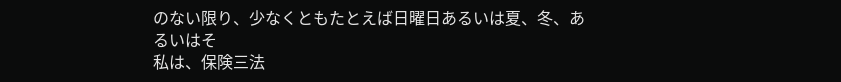のない限り、少なくともたとえば日曜日あるいは夏、冬、あるいはそ
私は、保険三法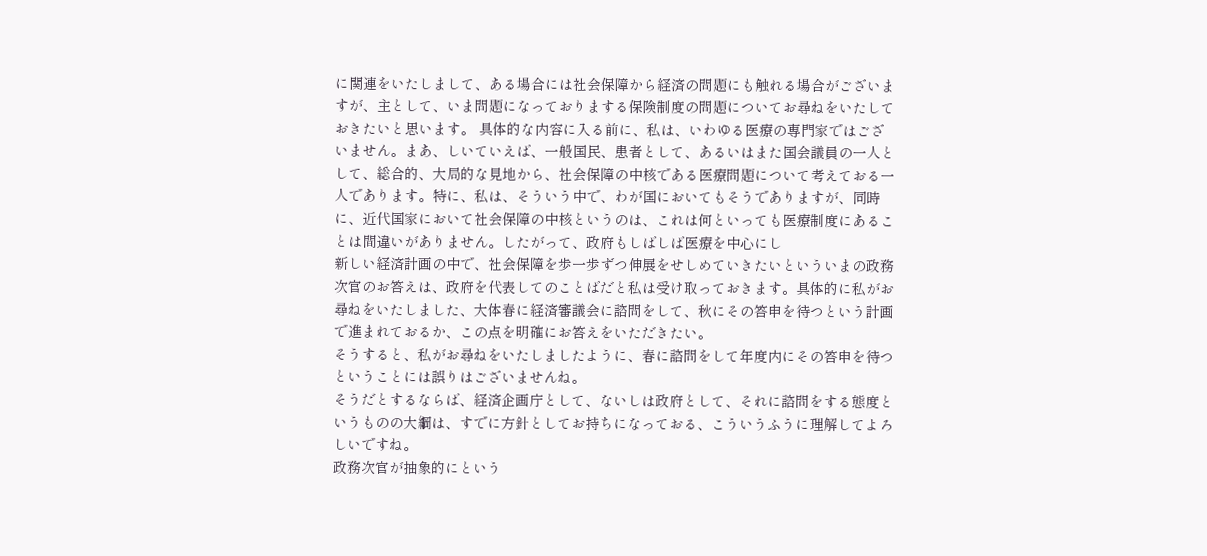に関連をいたしまして、ある場合には社会保障から経済の問題にも触れる場合がございますが、主として、いま問題になっておりまする保険制度の問題についてお尋ねをいたしておきたいと思います。 具体的な内容に入る前に、私は、いわゆる医療の専門家ではございません。まあ、しいていえば、一般国民、患者として、あるいはまた国会議員の一人として、総合的、大局的な見地から、社会保障の中核である医療問題について考えておる一人であります。特に、私は、そういう中で、わが国においてもそうでありますが、同時に、近代国家において社会保障の中核というのは、これは何といっても医療制度にあることは間違いがありません。したがって、政府もしばしば医療を中心にし
新しい経済計画の中で、社会保障を歩一歩ずつ伸展をせしめていきたいといういまの政務次官のお答えは、政府を代表してのことばだと私は受け取っておきます。具体的に私がお尋ねをいたしました、大体春に経済審議会に諮問をして、秋にその答申を待つという計画で進まれておるか、この点を明確にお答えをいただきたい。
そうすると、私がお尋ねをいたしましたように、春に諮問をして年度内にその答申を待つということには誤りはございませんね。
そうだとするならば、経済企画庁として、ないしは政府として、それに諮問をする態度というものの大綱は、すでに方針としてお持ちになっておる、こういうふうに理解してよろしいですね。
政務次官が抽象的にという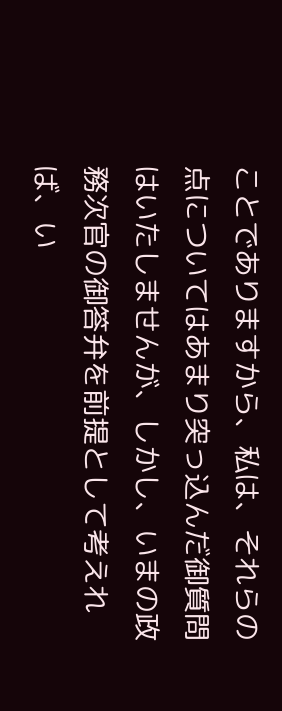ことでありますから、私は、それらの点についてはあまり突っ込んだ御質問はいたしませんが、しかし、いまの政務次官の御答弁を前提として考えれば、い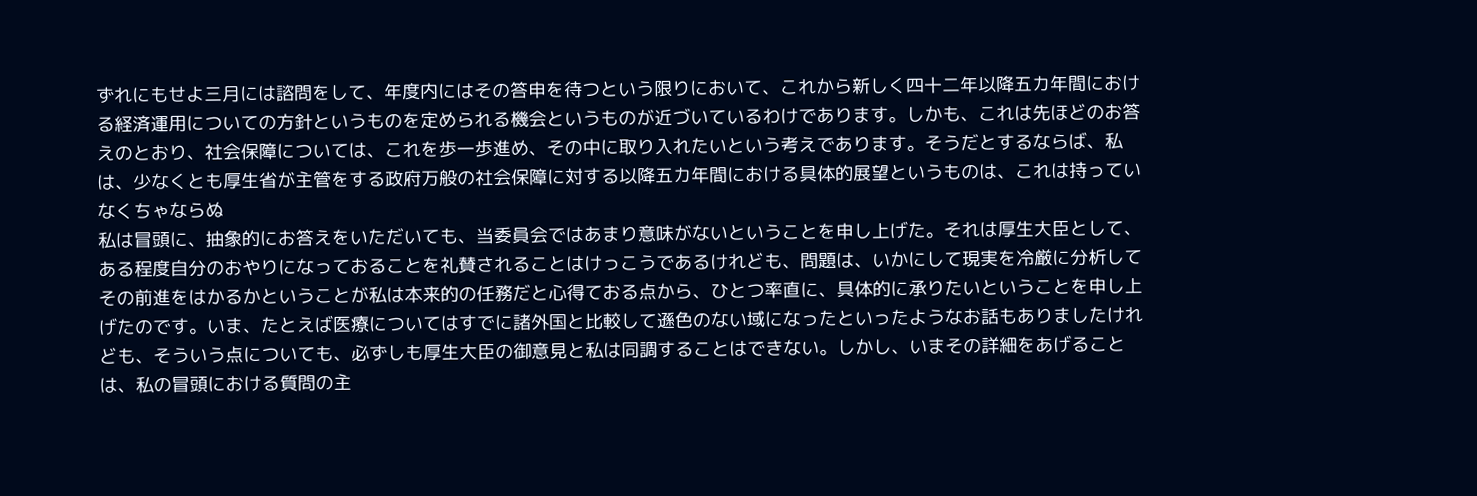ずれにもせよ三月には諮問をして、年度内にはその答申を待つという限りにおいて、これから新しく四十二年以降五カ年間における経済運用についての方針というものを定められる機会というものが近づいているわけであります。しかも、これは先ほどのお答えのとおり、社会保障については、これを歩一歩進め、その中に取り入れたいという考えであります。そうだとするならば、私は、少なくとも厚生省が主管をする政府万般の社会保障に対する以降五カ年間における具体的展望というものは、これは持っていなくちゃならぬ
私は冒頭に、抽象的にお答えをいただいても、当委員会ではあまり意味がないということを申し上げた。それは厚生大臣として、ある程度自分のおやりになっておることを礼賛されることはけっこうであるけれども、問題は、いかにして現実を冷厳に分析してその前進をはかるかということが私は本来的の任務だと心得ておる点から、ひとつ率直に、具体的に承りたいということを申し上げたのです。いま、たとえば医療についてはすでに諸外国と比較して遜色のない域になったといったようなお話もありましたけれども、そういう点についても、必ずしも厚生大臣の御意見と私は同調することはできない。しかし、いまその詳細をあげることは、私の冒頭における質問の主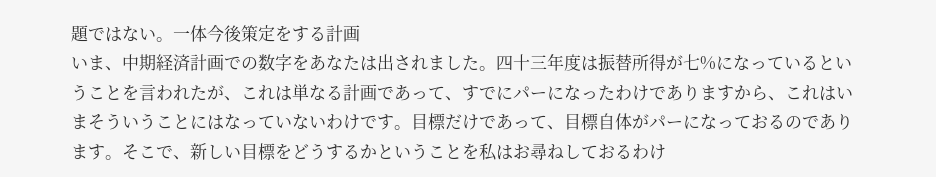題ではない。一体今後策定をする計画
いま、中期経済計画での数字をあなたは出されました。四十三年度は振替所得が七%になっているということを言われたが、これは単なる計画であって、すでにパーになったわけでありますから、これはいまそういうことにはなっていないわけです。目標だけであって、目標自体がパーになっておるのであります。そこで、新しい目標をどうするかということを私はお尋ねしておるわけ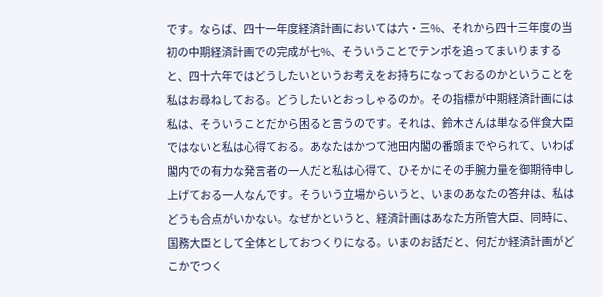です。ならば、四十一年度経済計画においては六・三%、それから四十三年度の当初の中期経済計画での完成が七%、そういうことでテンポを追ってまいりますると、四十六年ではどうしたいというお考えをお持ちになっておるのかということを私はお尋ねしておる。どうしたいとおっしゃるのか。その指標が中期経済計画には
私は、そういうことだから困ると言うのです。それは、鈴木さんは単なる伴食大臣ではないと私は心得ておる。あなたはかつて池田内閣の番頭までやられて、いわば閣内での有力な発言者の一人だと私は心得て、ひそかにその手腕力量を御期待申し上げておる一人なんです。そういう立場からいうと、いまのあなたの答弁は、私はどうも合点がいかない。なぜかというと、経済計画はあなた方所管大臣、同時に、国務大臣として全体としておつくりになる。いまのお話だと、何だか経済計画がどこかでつく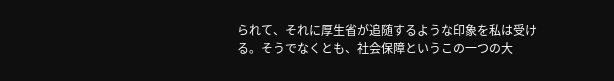られて、それに厚生省が追随するような印象を私は受ける。そうでなくとも、社会保障というこの一つの大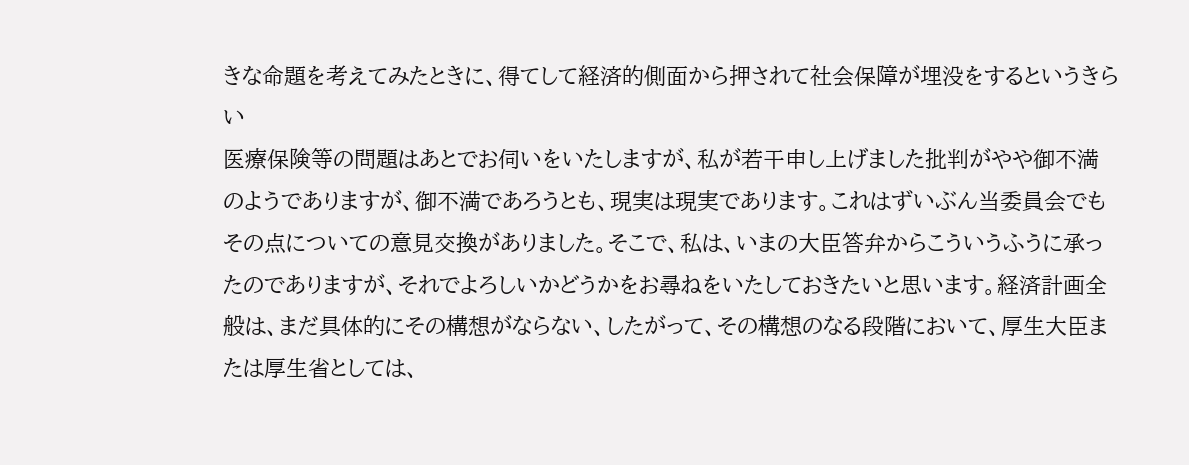きな命題を考えてみたときに、得てして経済的側面から押されて社会保障が埋没をするというきらい
医療保険等の問題はあとでお伺いをいたしますが、私が若干申し上げました批判がやや御不満のようでありますが、御不満であろうとも、現実は現実であります。これはずいぶん当委員会でもその点についての意見交換がありました。そこで、私は、いまの大臣答弁からこういうふうに承ったのでありますが、それでよろしいかどうかをお尋ねをいたしておきたいと思います。経済計画全般は、まだ具体的にその構想がならない、したがって、その構想のなる段階において、厚生大臣または厚生省としては、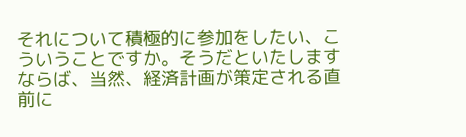それについて積極的に参加をしたい、こういうことですか。そうだといたしますならば、当然、経済計画が策定される直前に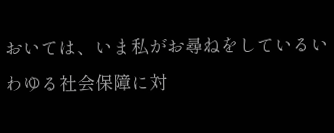おいては、いま私がお尋ねをしているいわゆる社会保障に対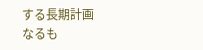する長期計画なるも